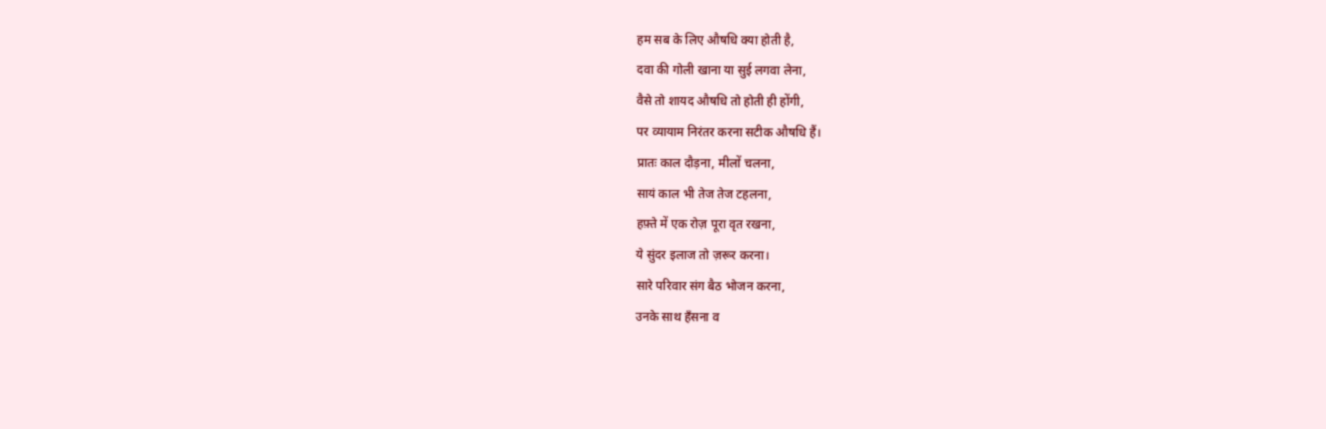हम सब के लिए औषधि क्या होती है,
दवा की गोली खाना या सुई लगवा लेना,
वैसे तो शायद औषधि तो होती ही होंगी,
पर व्यायाम निरंतर करना सटीक औषधि हैं।
प्रातः काल दौड़ना, मीलों चलना,
सायं काल भी तेज तेज टहलना,
हफ़्ते में एक रोज़ पूरा वृत रखना,
ये सुंदर इलाज तो ज़रूर करना।
सारे परिवार संग बैठ भोजन करना,
उनके साथ हँसना व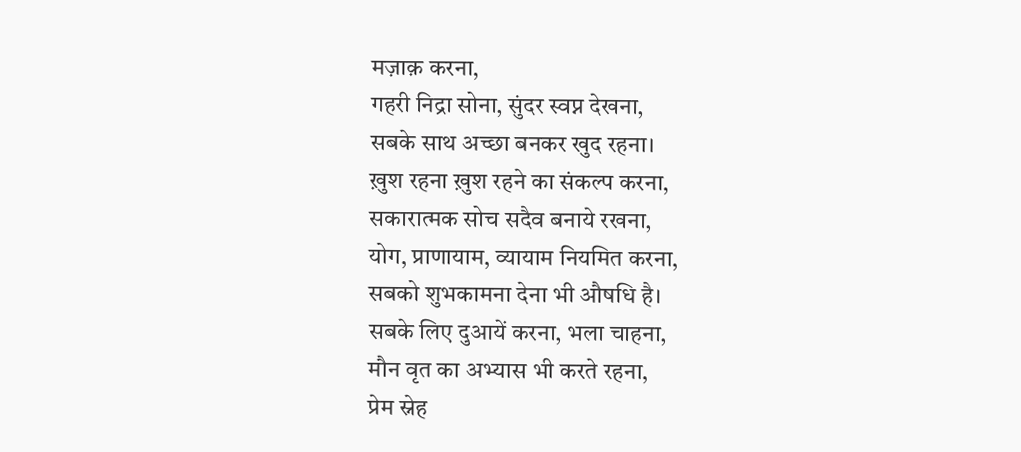मज़ाक़ करना,
गहरी निद्रा सोना, सुंदर स्वप्न देखना,
सबके साथ अच्छा बनकर खुद रहना।
ख़ुश रहना ख़ुश रहने का संकल्प करना,
सकारात्मक सोच सदैव बनाये रखना,
योग, प्राणायाम, व्यायाम नियमित करना,
सबको शुभकामना देना भी औषधि है।
सबके लिए दुआयें करना, भला चाहना,
मौन वृत का अभ्यास भी करते रहना,
प्रेम स्नेह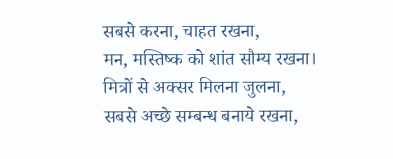सबसे करना, चाहत रखना,
मन, मस्तिष्क को शांत सौम्य रखना।
मित्रों से अक्सर मिलना जुलना,
सबसे अच्छे सम्बन्ध बनाये रखना,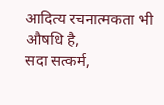आदित्य रचनात्मकता भी औषधि है,
सदा सत्कर्म,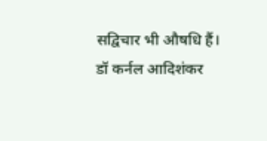सद्विचार भी औषधि हैं।
डॉ कर्नल आदिशंकर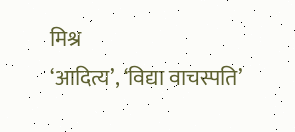मिश्र
‘आदित्य’, ‘विद्या वाचस्पति’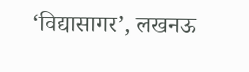‘विद्यासागर’, लखनऊ